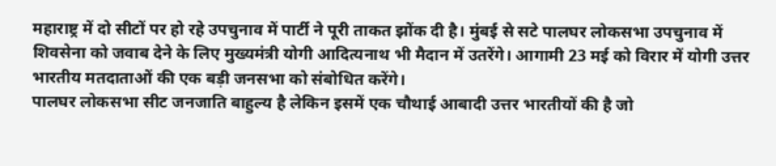महाराष्ट्र में दो सीटों पर हो रहे उपचुनाव में पार्टी ने पूरी ताकत झोंक दी है। मुंबई से सटे पालघर लोकसभा उपचुनाव में शिवसेना को जवाब देने के लिए मुख्यमंत्री योगी आदित्यनाथ भी मैदान में उतरेंगे। आगामी 23 मई को विरार में योगी उत्तर भारतीय मतदाताओं की एक बड़ी जनसभा को संबोधित करेंगे।
पालघर लोकसभा सीट जनजाति बाहुल्य है लेकिन इसमें एक चौथाई आबादी उत्तर भारतीयों की है जो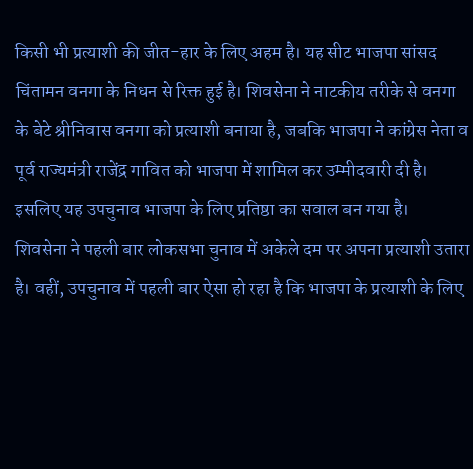किसी भी प्रत्याशी की जीत-हार के लिए अहम है। यह सीट भाजपा सांसद चिंतामन वनगा के निधन से रिक्त हुई है। शिवसेना ने नाटकीय तरीके से वनगा के बेटे श्रीनिवास वनगा को प्रत्याशी बनाया है, जबकि भाजपा ने कांग्रेस नेता व पूर्व राज्यमंत्री राजेंद्र गावित को भाजपा में शामिल कर उम्मीदवारी दी है। इसलिए यह उपचुनाव भाजपा के लिए प्रतिष्ठा का सवाल बन गया है।
शिवसेना ने पहली बार लोकसभा चुनाव में अकेले दम पर अपना प्रत्याशी उतारा है। वहीं, उपचुनाव में पहली बार ऐसा हो रहा है कि भाजपा के प्रत्याशी के लिए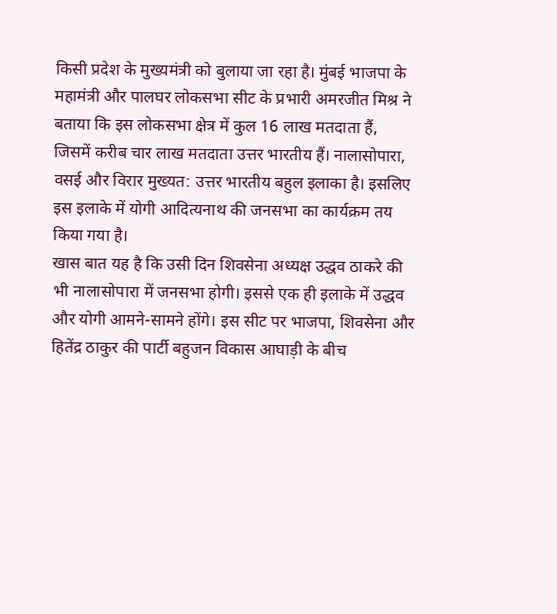किसी प्रदेश के मुख्यमंत्री को बुलाया जा रहा है। मुंबई भाजपा के महामंत्री और पालघर लोकसभा सीट के प्रभारी अमरजीत मिश्र ने बताया कि इस लोकसभा क्षेत्र में कुल 16 लाख मतदाता हैं, जिसमें करीब चार लाख मतदाता उत्तर भारतीय हैं। नालासोपारा, वसई और विरार मुख्यत: उत्तर भारतीय बहुल इलाका है। इसलिए इस इलाके में योगी आदित्यनाथ की जनसभा का कार्यक्रम तय किया गया है।
खास बात यह है कि उसी दिन शिवसेना अध्यक्ष उद्धव ठाकरे की भी नालासोपारा में जनसभा होगी। इससे एक ही इलाके में उद्धव और योगी आमने-सामने होंगे। इस सीट पर भाजपा, शिवसेना और हितेंद्र ठाकुर की पार्टी बहुजन विकास आघाड़ी के बीच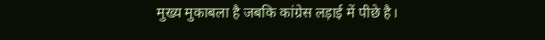मुख्य मुकाबला है जबकि कांग्रेस लड़ाई में पीछे है।